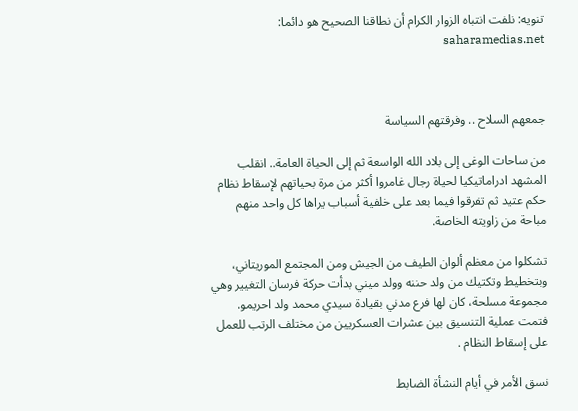تنويه: نلفت انتباه الزوار الكرام أن نطاقنا الصحيح هو دائما: saharamedias.net



جمعهم السلاح .. وفرقتهم السياسة

من ساحات الوغى إلى بلاد الله الواسعة ثم إلى الحياة العامة.. انقلب المشهد ادراماتيكيا لحياة رجال غامروا أكثر من مرة بحياتهم لإسقاط نظام حكم عتيد ثم تفرقوا فيما بعد على خلفية أسباب يراها كل واحد منهم مباحة من زاويته الخاصة.

تشكلوا من معظم ألوان الطيف من الجيش ومن المجتمع الموريتاني، وبتخطيط وتكتيك من ولد حننه وولد ميني بدأت حركة فرسان التغيير وهي مجموعة مسلحة، كان لها فرع مدني بقيادة سيدي محمد ولد احريمو. فتمت عملية التنسيق بين عشرات العسكريين من مختلف الرتب للعمل على إسقاط النظام .

نسق الأمر في أيام النشأة الضابط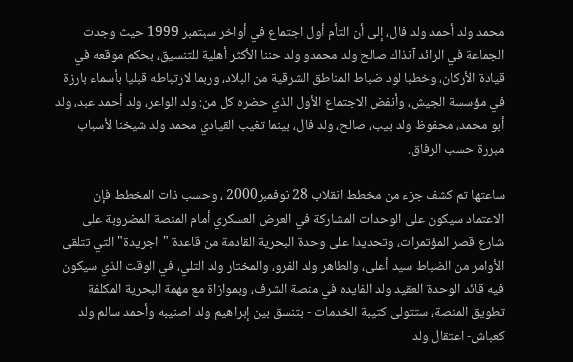محمد ولد أحمد ولد فال، إلى أن التأم أول اجتماع في أواخر سبتمبر 1999 حيث وجدت الجماعة في الرائد آنذاك صالح ولد محمدو ولد حننا الأكثر أهلية للتنسيق، بحكم موقعه في قيادة الأركان، وخطبا لود ضباط المناطق الشرقية من البلاد، وربما لارتباطه قبليا بأسماء بارزة في مؤسسة الجيش، وأنفض الاجتماع الأول الذي حضره كل من: ولد الواعر، ولد أحمد عبد، ولد أبو محمد، محفوظ ولد بيب، صالح، ولد فال، بينما تغيب القيادي محمد ولد شيخنا لأسباب مبررة حسب الرفاق.

ساعتها تم كشف جزء من مخطط انقلاب 28 نوفمبر2000 ، وحسب ذات المخطط فإن الاعتماد سيكون على الوحدات المشاركة في العرض العسكري أمام المنصة المضروبة على شارع قصر المؤتمرات، وتحديدا على وحدة البحرية القادمة من قاعدة "اجريدة" التي تتلقى الأوامر من الضباط سيد أعلى، والطاهر ولد الفرو، والمختار ولد التلي، في الوقت الذي سيكون فيه قائد الوحدة العقيد ولد الفايده في منصة الشرف، وبموازاة مع مهمة البحرية المكلفة تطويق المنصة، ستتولى كتيبة الخدمات - بتنسق بين إبراهيم ولد اصنيبه وأحمد سالم ولد كعباش- اعتقال ولد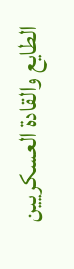الطايع والقادة العسكريين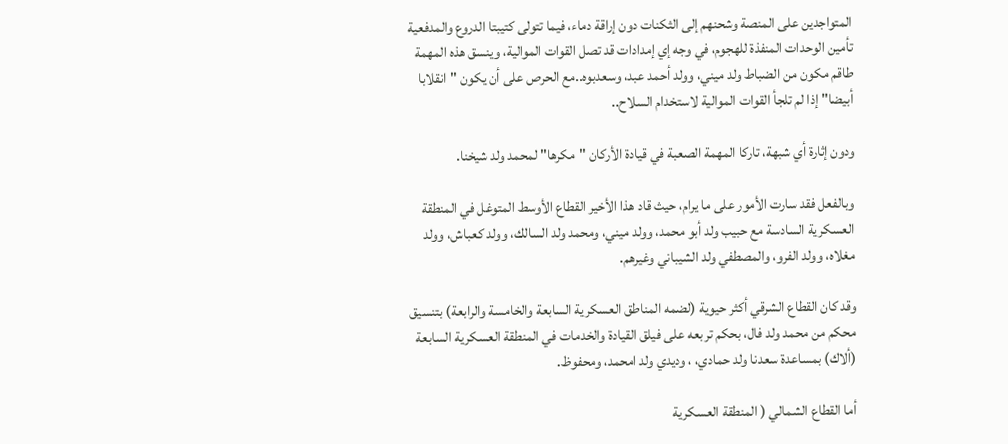المتواجدين على المنصة وشحنهم إلى الثكنات دون إراقة دماء، فيما تتولى كتيبتا الدروع والمدفعية تأمين الوحدات المنفذة للهجوم، في وجه إي إمدادات قد تصل القوات الموالية، وينسق هذه المهمة طاقم مكون من الضباط ولد ميني، وولد أحمد عبد، وسعدبوه..مع الحرص على أن يكون "انقلابا أبيضا" إذا لم تلجأ القوات الموالية لاستخدام السلاح..

ودون إثارة أي شبهة، تاركا المهمة الصعبة في قيادة الأركان "مكرها" لمحمد ولد شيخنا.

وبالفعل فقد سارت الأمور على ما يرام، حيث قاد هذا الأخير القطاع الأوسط المتوغل في المنطقة العسكرية السادسة مع حبيب ولد أبو محمد، وولد ميني، ومحمد ولد السالك، وولد كعباش، وولد مغلاه، وولد الفرو، والمصطفي ولد الشيباني وغيرهم.

وقد كان القطاع الشرقي أكثر حيوية (لضمه المناطق العسكرية السابعة والخامسة والرابعة) بتنسيق محكم من محمد ولد فال، بحكم تربعه على فيلق القيادة والخدمات في المنطقة العسكرية السابعة (ألاك) بمساعدة سعدنا ولد حمادي، ، وديدي ولد امحمد، ومحفوظ.

أما القطاع الشمالي ( المنطقة العسكرية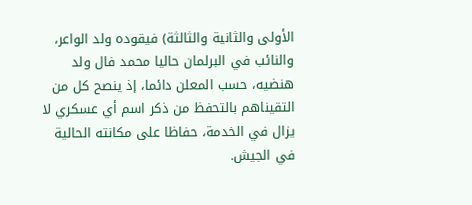الأولى والثانية والثالثة) فيقوده ولد الواعر، والنائب في البرلمان حاليا محمد فال ولد هنضيه، حسب المعلن دائما، إذ ينصح كل من التقيناهم بالتحفظ من ذكر اسم أي عسكري لا يزال في الخدمة، حفاظا على مكانته الحالية في الجيش.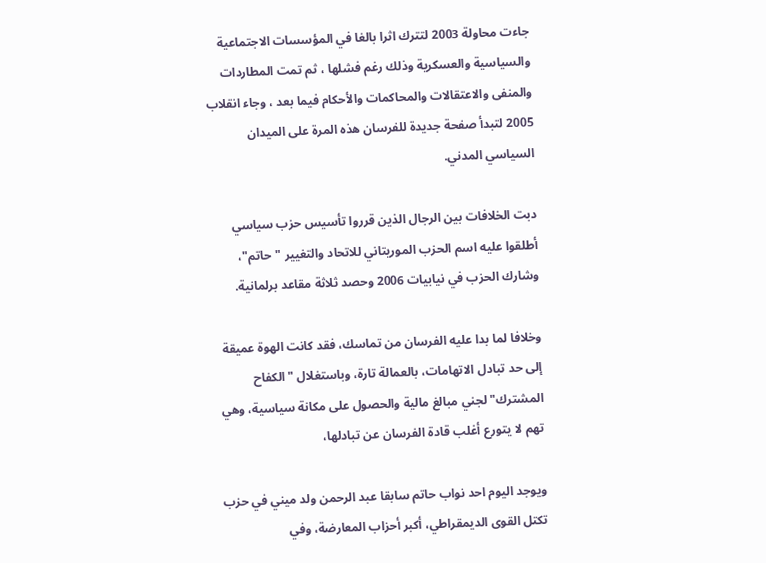جاءت محاولة 2003 لتترك اثرا بالغا في المؤسسات الاجتماعية والسياسية والعسكرية وذلك رغم فشلها ، ثم تمت المطاردات والمنفى والاعتقالات والمحاكمات والأحكام فيما بعد ، وجاء انقلاب 2005 لتبدأ صفحة جديدة للفرسان هذه المرة على الميدان السياسي المدني.

دبت الخلافات بين الرجال الذين قرروا تأسيس حزب سياسي أطلقوا عليه اسم الحزب الموريتاني للاتحاد والتغيير "حاتم"، وشارك الحزب في نيابيات 2006 وحصد ثلاثة مقاعد برلمانية.

وخلافا لما بدا عليه الفرسان من تماسك، فقد كانت الهوة عميقة إلى حد تبادل الاتهامات، بالعمالة تارة، وباستغلال "الكفاح المشترك" لجني مبالغ مالية والحصول على مكانة سياسية، وهي تهم لا يتورع أغلب قادة الفرسان عن تبادلها،

ويوجد اليوم احد نواب حاتم سابقا عبد الرحمن ولد ميني في حزب تكتل القوى الديمقراطي، أكبر أحزاب المعارضة، وفي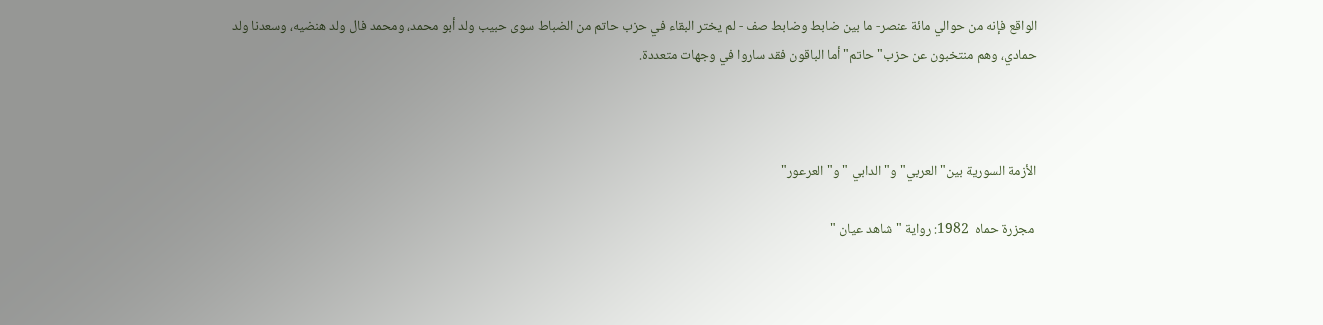الواقع فإنه من حوالي مائة عنصر- ما بين ضابط وضابط صف - لم يختر البقاء في حزب حاتم من الضباط سوى حبيب ولد أبو محمد، ومحمد فال ولد هنضيه، وسعدنا ولد حمادي، وهم منتخبون عن حزب" حاتم" أما الباقون فقد ساروا في وجهات متعددة.



الأزمة السورية بين" العربي" و"الدابي " و"العرعور"

 مجزرة حماه  1982: رواية " شاهد عيان "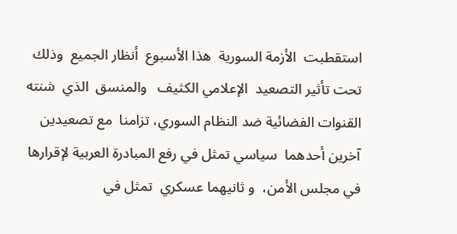استقطبت  الأزمة السورية  هذا الأسبوع  أنظار الجميع  وذلك تحت تأثير التصعيد  الإعلامي الكثيف   والمنسق  الذي  شنته  القنوات الفضائية ضد النظام السوري، تزامنا  مع تصعيدين آخرين أحدهما  سياسي تمثل في رفع المبادرة العربية لإقرارها  في مجلس الأمن،  و ثانيهما عسكري  تمثل في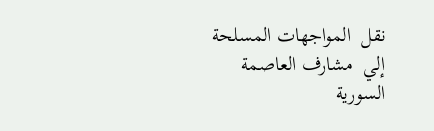نقل  المواجهات المسلحة إلي  مشارف العاصمة  السورية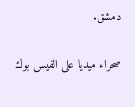دمشق.

صحراء ميديا على الفيس بوك